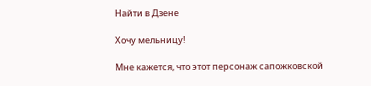Найти в Дзене

Хочу мельницу!

Мне кажется, что этот персонаж сапожковской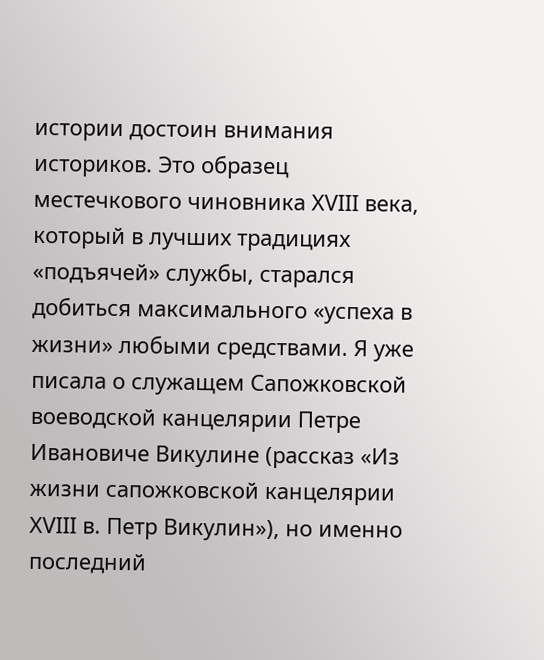истории достоин внимания историков. Это образец местечкового чиновника XVIII века, который в лучших традициях «подъячей» службы, старался добиться максимального «успеха в жизни» любыми средствами. Я уже писала о служащем Сапожковской воеводской канцелярии Петре Ивановиче Викулине (рассказ «Из жизни сапожковской канцелярии XVIII в. Петр Викулин»), но именно последний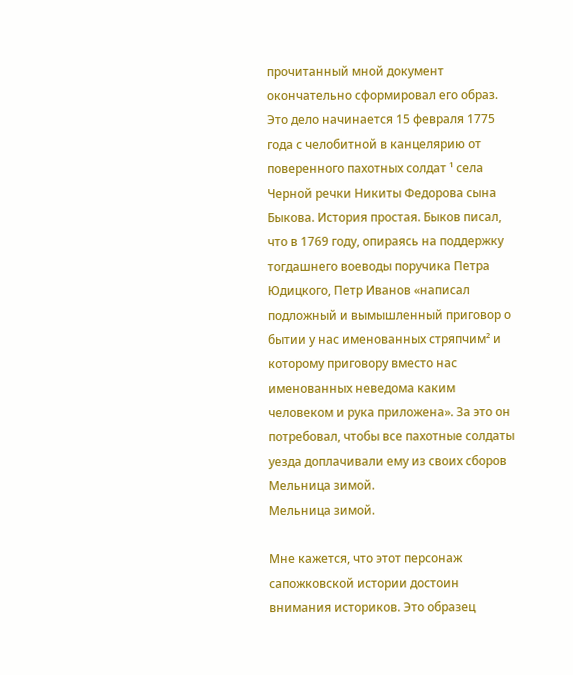прочитанный мной документ окончательно сформировал его образ. Это дело начинается 15 февраля 1775 года с челобитной в канцелярию от поверенного пахотных солдат ¹ села Черной речки Никиты Федорова сына Быкова. История простая. Быков писал, что в 1769 году, опираясь на поддержку тогдашнего воеводы поручика Петра Юдицкого, Петр Иванов «написал подложный и вымышленный приговор о бытии у нас именованных стряпчим² и которому приговору вместо нас именованных неведома каким человеком и рука приложена». За это он потребовал, чтобы все пахотные солдаты уезда доплачивали ему из своих сборов
Мельница зимой.
Мельница зимой.

Мне кажется, что этот персонаж сапожковской истории достоин внимания историков. Это образец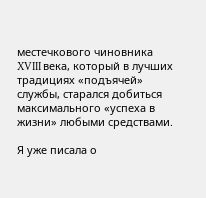местечкового чиновника XVIII века, который в лучших традициях «подъячей» службы, старался добиться максимального «успеха в жизни» любыми средствами.

Я уже писала о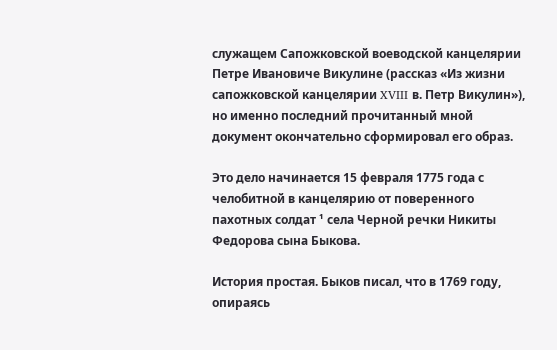служащем Сапожковской воеводской канцелярии Петре Ивановиче Викулине (рассказ «Из жизни сапожковской канцелярии XVIII в. Петр Викулин»), но именно последний прочитанный мной документ окончательно сформировал его образ.

Это дело начинается 15 февраля 1775 года с челобитной в канцелярию от поверенного пахотных солдат ¹ села Черной речки Никиты Федорова сына Быкова.

История простая. Быков писал, что в 1769 году, опираясь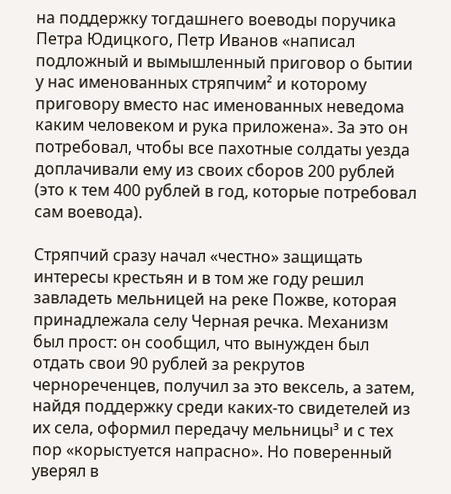на поддержку тогдашнего воеводы поручика Петра Юдицкого, Петр Иванов «написал подложный и вымышленный приговор о бытии у нас именованных стряпчим² и которому приговору вместо нас именованных неведома каким человеком и рука приложена». За это он потребовал, чтобы все пахотные солдаты уезда доплачивали ему из своих сборов 200 рублей (это к тем 400 рублей в год, которые потребовал сам воевода).

Стряпчий сразу начал «честно» защищать интересы крестьян и в том же году решил завладеть мельницей на реке Пожве, которая принадлежала селу Черная речка. Механизм был прост: он сообщил, что вынужден был отдать свои 90 рублей за рекрутов чернореченцев, получил за это вексель, а затем, найдя поддержку среди каких-то свидетелей из их села, оформил передачу мельницы³ и с тех пор «корыстуется напрасно». Но поверенный уверял в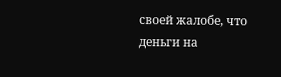своей жалобе, что деньги на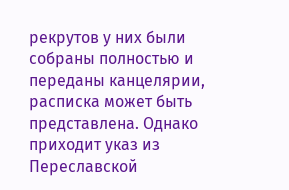рекрутов у них были собраны полностью и переданы канцелярии, расписка может быть представлена. Однако приходит указ из Переславской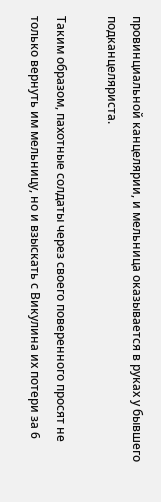провинциальной канцелярии, и мельница оказывается в руках у бывшего подканцеляриста.

Таким образом, пахотные солдаты через своего поверенного просят не только вернуть им мельницу, но и взыскать с Викулина их потери за 6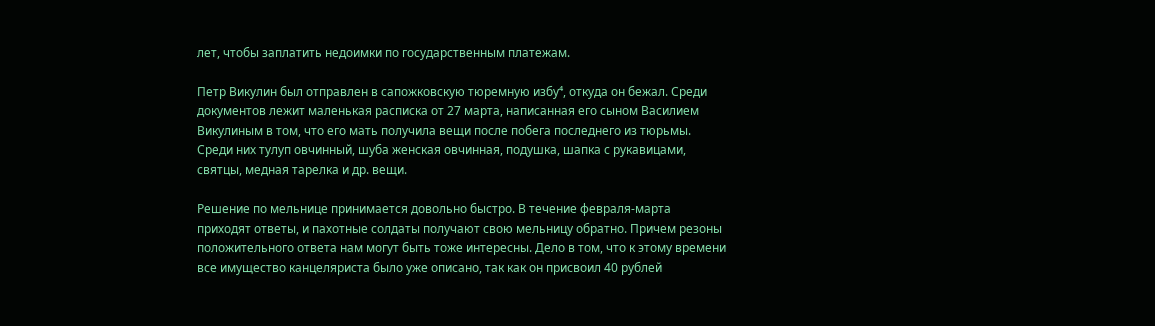лет, чтобы заплатить недоимки по государственным платежам.

Петр Викулин был отправлен в сапожковскую тюремную избу⁴, откуда он бежал. Среди документов лежит маленькая расписка от 27 марта, написанная его сыном Василием Викулиным в том, что его мать получила вещи после побега последнего из тюрьмы. Среди них тулуп овчинный, шуба женская овчинная, подушка, шапка с рукавицами, святцы, медная тарелка и др. вещи.

Решение по мельнице принимается довольно быстро. В течение февраля-марта приходят ответы, и пахотные солдаты получают свою мельницу обратно. Причем резоны положительного ответа нам могут быть тоже интересны. Дело в том, что к этому времени все имущество канцеляриста было уже описано, так как он присвоил 40 рублей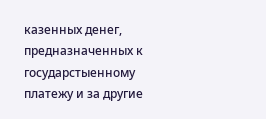казенных денег, предназначенных к государстыенному платежу и за другие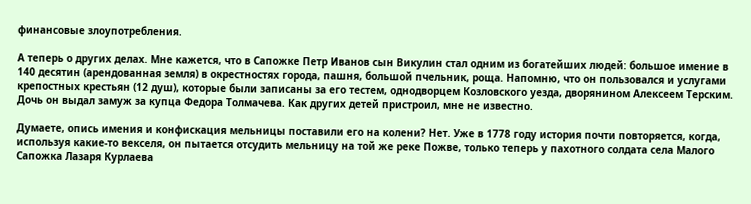финансовые злоупотребления.

А теперь о других делах. Мне кажется, что в Сапожке Петр Иванов сын Викулин стал одним из богатейших людей: большое имение в 140 десятин (арендованная земля) в окрестностях города, пашня, большой пчельник, роща. Напомню, что он пользовался и услугами крепостных крестьян (12 душ), которые были записаны за его тестем, однодворцем Козловского уезда, дворянином Алексеем Терским. Дочь он выдал замуж за купца Федора Толмачева. Как других детей пристроил, мне не известно.

Думаете, опись имения и конфискация мельницы поставили его на колени? Нет. Уже в 1778 году история почти повторяется, когда, используя какие-то векселя, он пытается отсудить мельницу на той же реке Пожве, только теперь у пахотного солдата села Малого Сапожка Лазаря Курлаева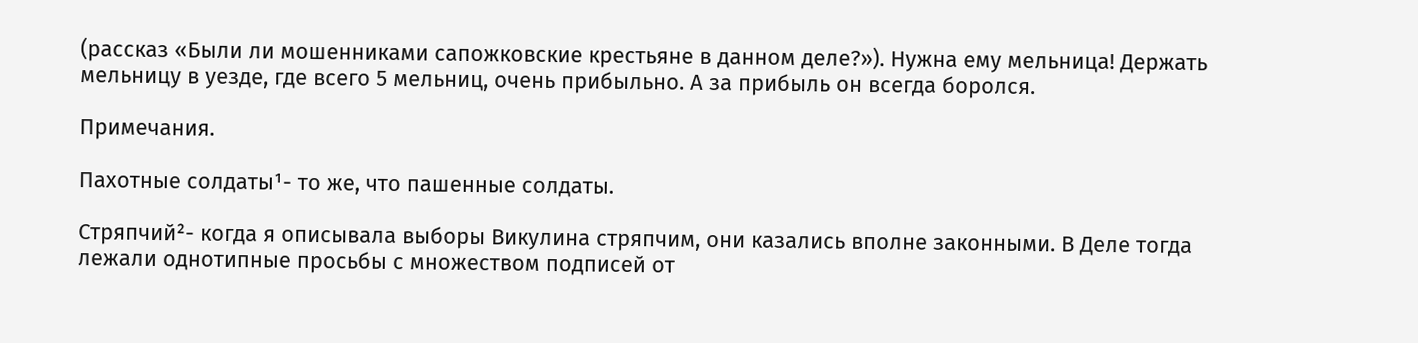(рассказ «Были ли мошенниками сапожковские крестьяне в данном деле?»). Нужна ему мельница! Держать мельницу в уезде, где всего 5 мельниц, очень прибыльно. А за прибыль он всегда боролся.

Примечания.

Пахотные солдаты¹- то же, что пашенные солдаты.

Стряпчий²- когда я описывала выборы Викулина стряпчим, они казались вполне законными. В Деле тогда лежали однотипные просьбы с множеством подписей от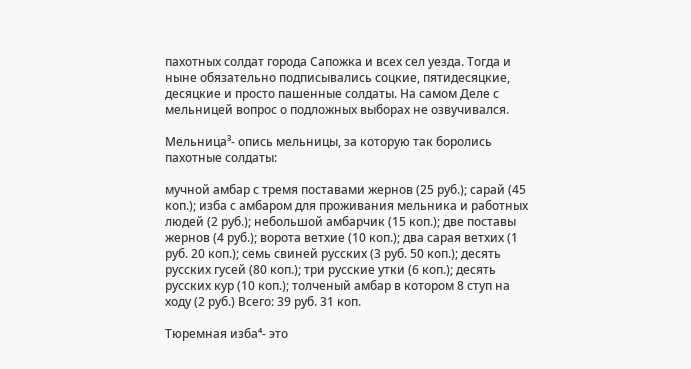пахотных солдат города Сапожка и всех сел уезда. Тогда и ныне обязательно подписывались соцкие, пятидесяцкие, десяцкие и просто пашенные солдаты. На самом Деле с мельницей вопрос о подложных выборах не озвучивался.

Мельница³- опись мельницы, за которую так боролись пахотные солдаты:

мучной амбар с тремя поставами жернов (25 руб.); сарай (45 коп.); изба с амбаром для проживания мельника и работных людей (2 руб.); небольшой амбарчик (15 коп.); две поставы жернов (4 руб.); ворота ветхие (10 коп.); два сарая ветхих (1 руб. 20 коп.); семь свиней русских (3 руб. 50 коп.); десять русских гусей (80 коп.); три русские утки (6 коп.); десять русских кур (10 коп.); толченый амбар в котором 8 ступ на ходу (2 руб.) Всего: 39 руб. 31 коп.

Тюремная изба⁴- это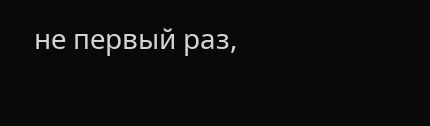не первый раз,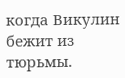когда Викулин бежит из тюрьмы.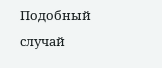Подобный случай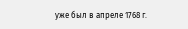уже был в апреле 1768 г.